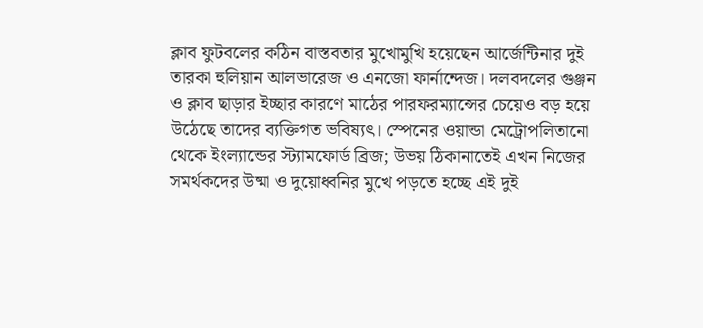ক্লাব ফুটবলের কঠিন বাস্তবতার মুখোমুখি হয়েছেন আর্জেন্টিনার দুই তারকা হুলিয়ান আলভারেজ ও এনজো ফার্নান্দেজ। দলবদলের গুঞ্জন ও ক্লাব ছাড়ার ইচ্ছার কারণে মাঠের পারফরম্যান্সের চেয়েও বড় হয়ে উঠেছে তাদের ব্যক্তিগত ভবিষ্যৎ। স্পেনের ওয়ান্ডা মেট্রোপলিতানো থেকে ইংল্যান্ডের স্ট্যামফোর্ড ব্রিজ; উভয় ঠিকানাতেই এখন নিজের সমর্থকদের উষ্মা ও দুয়োধ্বনির মুখে পড়তে হচ্ছে এই দুই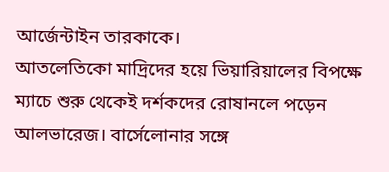আর্জেন্টাইন তারকাকে।
আতলেতিকো মাদ্রিদের হয়ে ভিয়ারিয়ালের বিপক্ষে ম্যাচে শুরু থেকেই দর্শকদের রোষানলে পড়েন আলভারেজ। বার্সেলোনার সঙ্গে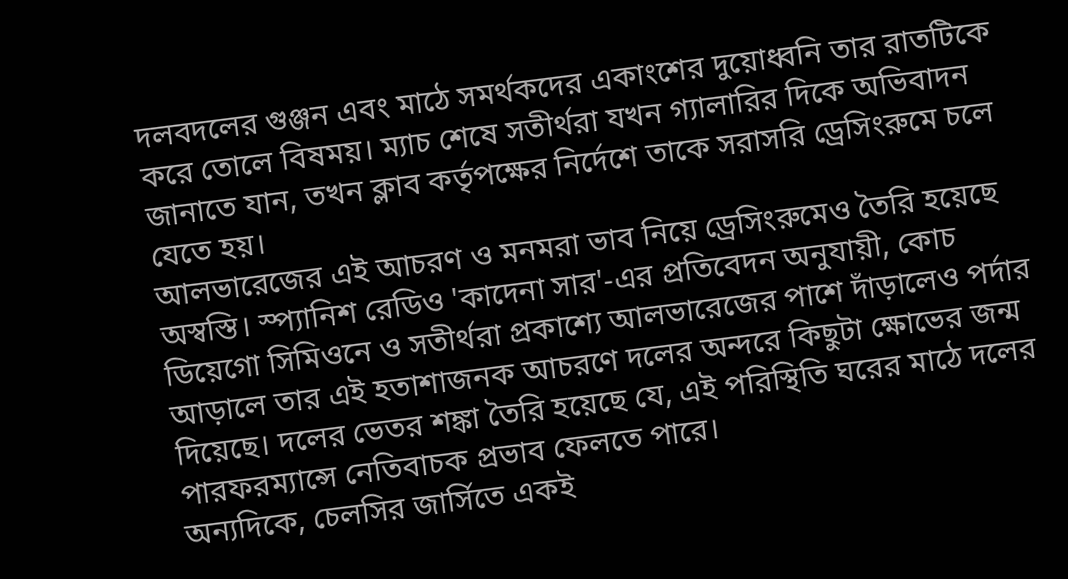দলবদলের গুঞ্জন এবং মাঠে সমর্থকদের একাংশের দুয়োধ্বনি তার রাতটিকে করে তোলে বিষময়। ম্যাচ শেষে সতীর্থরা যখন গ্যালারির দিকে অভিবাদন জানাতে যান, তখন ক্লাব কর্তৃপক্ষের নির্দেশে তাকে সরাসরি ড্রেসিংরুমে চলে যেতে হয়।
আলভারেজের এই আচরণ ও মনমরা ভাব নিয়ে ড্রেসিংরুমেও তৈরি হয়েছে অস্বস্তি। স্প্যানিশ রেডিও 'কাদেনা সার'-এর প্রতিবেদন অনুযায়ী, কোচ ডিয়েগো সিমিওনে ও সতীর্থরা প্রকাশ্যে আলভারেজের পাশে দাঁড়ালেও পর্দার আড়ালে তার এই হতাশাজনক আচরণে দলের অন্দরে কিছুটা ক্ষোভের জন্ম দিয়েছে। দলের ভেতর শঙ্কা তৈরি হয়েছে যে, এই পরিস্থিতি ঘরের মাঠে দলের পারফরম্যান্সে নেতিবাচক প্রভাব ফেলতে পারে।
অন্যদিকে, চেলসির জার্সিতে একই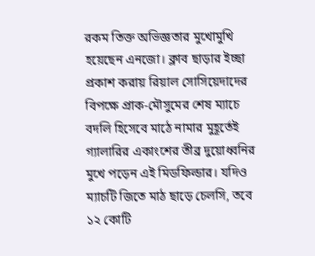রকম তিক্ত অভিজ্ঞতার মুখোমুখি হয়েছেন এনজো। ক্লাব ছাড়ার ইচ্ছা প্রকাশ করায় রিয়াল সোসিয়েদাদের বিপক্ষে প্রাক-মৌসুমের শেষ ম্যাচে বদলি হিসেবে মাঠে নামার মুহূর্তেই গ্যালারির একাংশের তীব্র দুয়োধ্বনির মুখে পড়েন এই মিডফিল্ডার। যদিও ম্যাচটি জিতে মাঠ ছাড়ে চেলসি, তবে ১২ কোটি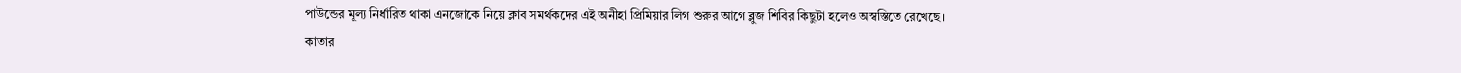পাউন্ডের মূল্য নির্ধারিত থাকা এনজোকে নিয়ে ক্লাব সমর্থকদের এই অনীহা প্রিমিয়ার লিগ শুরুর আগে ব্লুজ শিবির কিছুটা হলেও অস্বস্তিতে রেখেছে।
কাতার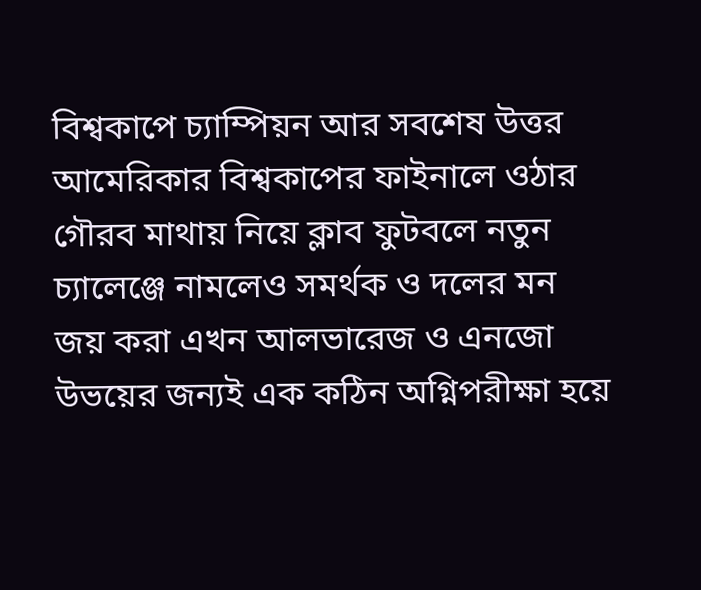বিশ্বকাপে চ্যাম্পিয়ন আর সবশেষ উত্তর আমেরিকার বিশ্বকাপের ফাইনালে ওঠার গৌরব মাথায় নিয়ে ক্লাব ফুটবলে নতুন চ্যালেঞ্জে নামলেও সমর্থক ও দলের মন জয় করা এখন আলভারেজ ও এনজো উভয়ের জন্যই এক কঠিন অগ্নিপরীক্ষা হয়ে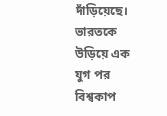দাঁড়িয়েছে।
ভারতকে উড়িয়ে এক যুগ পর বিশ্বকাপ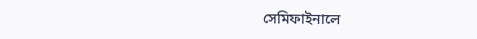সেমিফাইনালে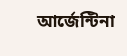আর্জেন্টিনা